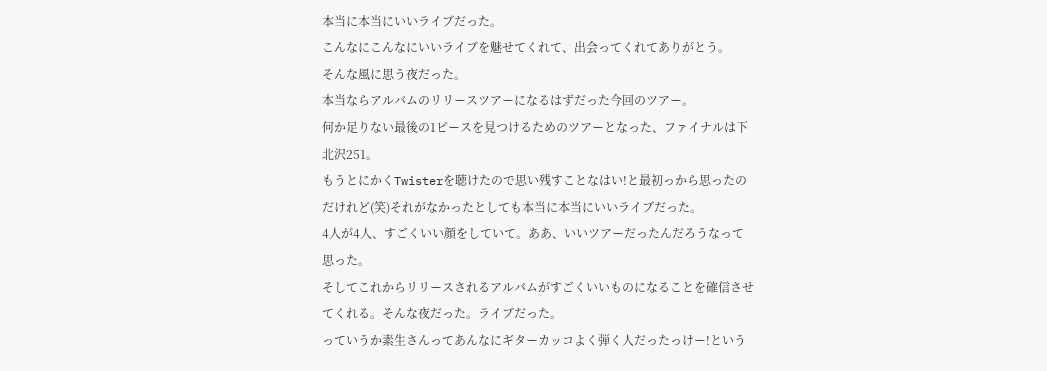本当に本当にいいライブだった。
こんなにこんなにいいライブを魅せてくれて、出会ってくれてありがとう。
そんな風に思う夜だった。
本当ならアルバムのリリースツアーになるはずだった今回のツアー。
何か足りない最後の1ピースを見つけるためのツアーとなった、ファイナルは下北沢251。
もうとにかくTwisterを聴けたので思い残すことなはい!と最初っから思ったのだけれど(笑)それがなかったとしても本当に本当にいいライブだった。
4人が4人、すごくいい顔をしていて。ああ、いいツアーだったんだろうなって思った。
そしてこれからリリースされるアルバムがすごくいいものになることを確信させてくれる。そんな夜だった。ライブだった。
っていうか素生さんってあんなにギターカッコよく弾く人だったっけー!という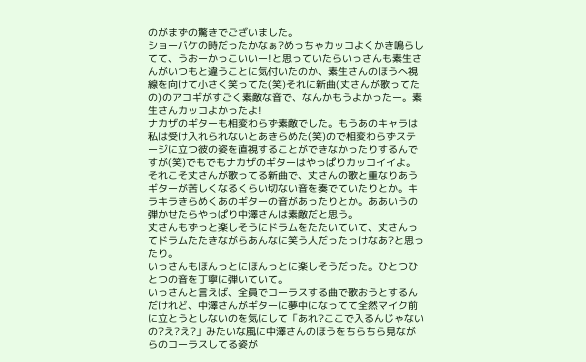のがまずの驚きでございました。
ショーバケの時だったかなぁ?めっちゃカッコよくかき鳴らしてて、うおーかっこいいー!と思っていたらいっさんも素生さんがいつもと違うことに気付いたのか、素生さんのほうへ視線を向けて小さく笑ってた(笑)それに新曲(丈さんが歌ってたの)のアコギがすごく素敵な音で、なんかもうよかったー。素生さんカッコよかったよ!
ナカザのギターも相変わらず素敵でした。もうあのキャラは私は受け入れられないとあきらめた(笑)ので相変わらずステージに立つ彼の姿を直視することができなかったりするんですが(笑)でもでもナカザのギターはやっぱりカッコイイよ。それこそ丈さんが歌ってる新曲で、丈さんの歌と重なりあうギターが苦しくなるくらい切ない音を奏でていたりとか。キラキラきらめくあのギターの音があったりとか。ああいうの弾かせたらやっぱり中澤さんは素敵だと思う。
丈さんもずっと楽しそうにドラムをたたいていて、丈さんってドラムたたきながらあんなに笑う人だったっけなあ?と思ったり。
いっさんもほんっとにほんっとに楽しそうだった。ひとつひとつの音を丁寧に弾いていて。
いっさんと言えば、全員でコーラスする曲で歌おうとするんだけれど、中澤さんがギターに夢中になってて全然マイク前に立とうとしないのを気にして「あれ?ここで入るんじゃないの?え?え?」みたいな風に中澤さんのほうをちらちら見ながらのコーラスしてる姿が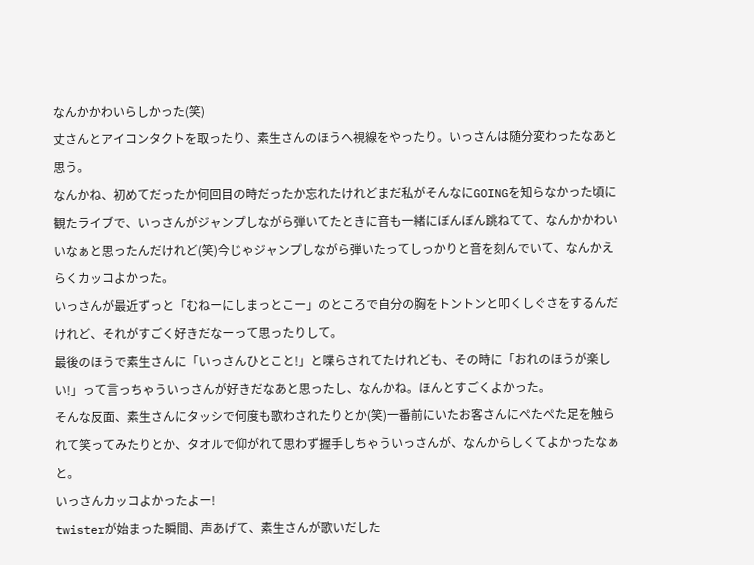なんかかわいらしかった(笑)
丈さんとアイコンタクトを取ったり、素生さんのほうへ視線をやったり。いっさんは随分変わったなあと思う。
なんかね、初めてだったか何回目の時だったか忘れたけれどまだ私がそんなにGOINGを知らなかった頃に観たライブで、いっさんがジャンプしながら弾いてたときに音も一緒にぼんぼん跳ねてて、なんかかわいいなぁと思ったんだけれど(笑)今じゃジャンプしながら弾いたってしっかりと音を刻んでいて、なんかえらくカッコよかった。
いっさんが最近ずっと「むねーにしまっとこー」のところで自分の胸をトントンと叩くしぐさをするんだけれど、それがすごく好きだなーって思ったりして。
最後のほうで素生さんに「いっさんひとこと!」と喋らされてたけれども、その時に「おれのほうが楽しい!」って言っちゃういっさんが好きだなあと思ったし、なんかね。ほんとすごくよかった。
そんな反面、素生さんにタッシで何度も歌わされたりとか(笑)一番前にいたお客さんにぺたぺた足を触られて笑ってみたりとか、タオルで仰がれて思わず握手しちゃういっさんが、なんからしくてよかったなぁと。
いっさんカッコよかったよー!
twisterが始まった瞬間、声あげて、素生さんが歌いだした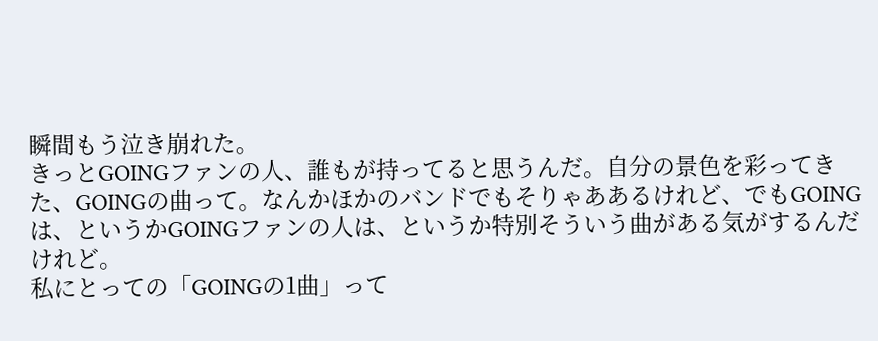瞬間もう泣き崩れた。
きっとGOINGファンの人、誰もが持ってると思うんだ。自分の景色を彩ってきた、GOINGの曲って。なんかほかのバンドでもそりゃああるけれど、でもGOINGは、というかGOINGファンの人は、というか特別そういう曲がある気がするんだけれど。
私にとっての「GOINGの1曲」って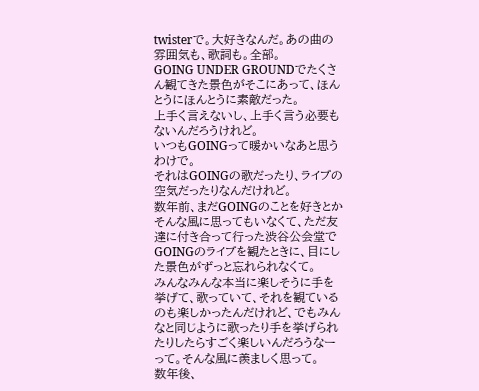twisterで。大好きなんだ。あの曲の雰囲気も、歌詞も。全部。
GOING UNDER GROUNDでたくさん観てきた景色がそこにあって、ほんとうにほんとうに素敵だった。
上手く言えないし、上手く言う必要もないんだろうけれど。
いつもGOINGって暖かいなあと思うわけで。
それはGOINGの歌だったり、ライブの空気だったりなんだけれど。
数年前、まだGOINGのことを好きとかそんな風に思ってもいなくて、ただ友達に付き合って行った渋谷公会堂でGOINGのライブを観たときに、目にした景色がずっと忘れられなくて。
みんなみんな本当に楽しそうに手を挙げて、歌っていて、それを観ているのも楽しかったんだけれど、でもみんなと同じように歌ったり手を挙げられたりしたらすごく楽しいんだろうなーって。そんな風に羨ましく思って。
数年後、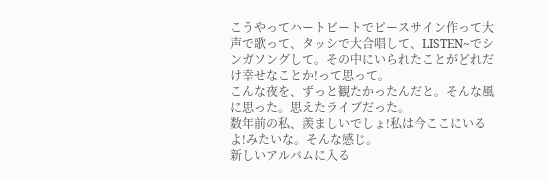こうやってハートビートでピースサイン作って大声で歌って、タッシで大合唱して、LISTEN~でシンガソングして。その中にいられたことがどれだけ幸せなことか!って思って。
こんな夜を、ずっと観たかったんだと。そんな風に思った。思えたライブだった。
数年前の私、羨ましいでしょ!私は今ここにいるよ!みたいな。そんな感じ。
新しいアルバムに入る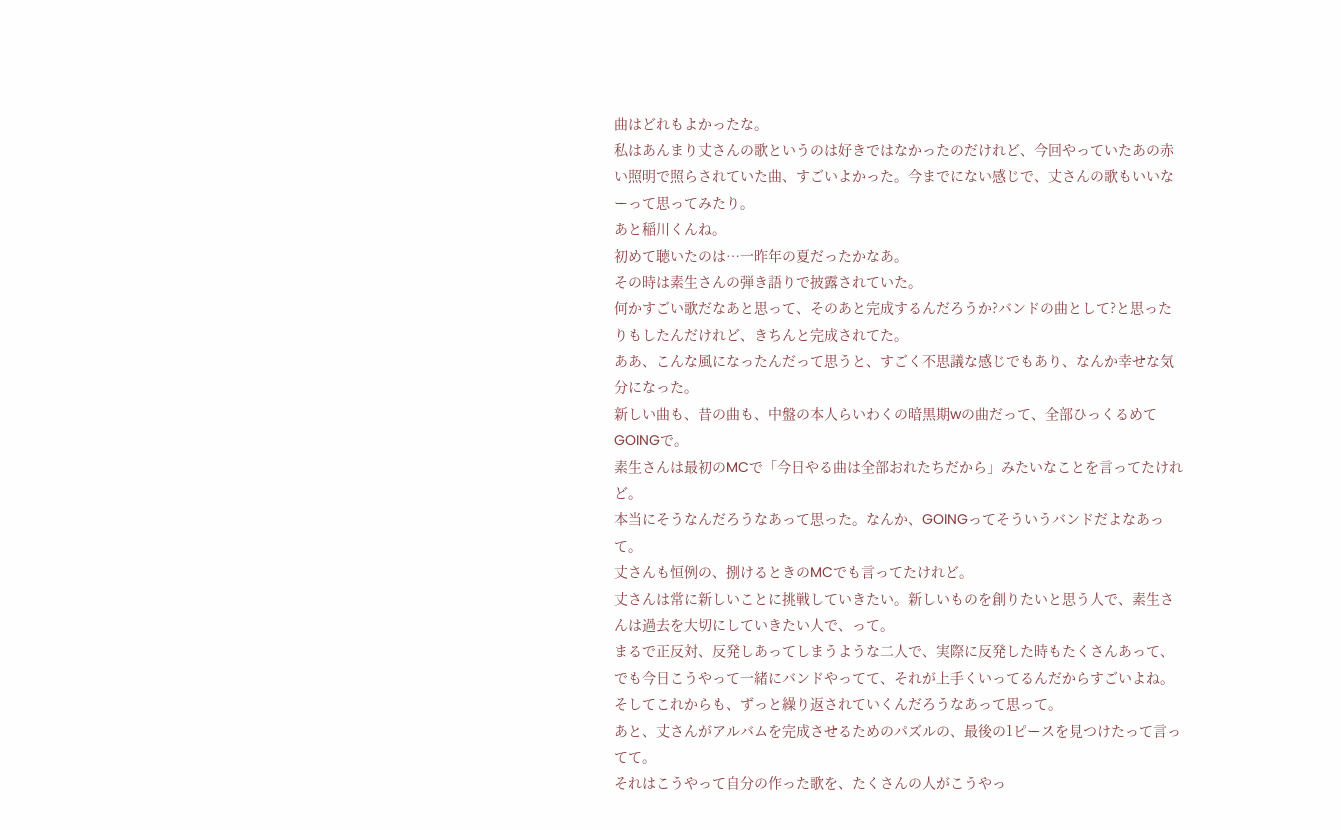曲はどれもよかったな。
私はあんまり丈さんの歌というのは好きではなかったのだけれど、今回やっていたあの赤い照明で照らされていた曲、すごいよかった。今までにない感じで、丈さんの歌もいいなーって思ってみたり。
あと稲川くんね。
初めて聴いたのは…一昨年の夏だったかなあ。
その時は素生さんの弾き語りで披露されていた。
何かすごい歌だなあと思って、そのあと完成するんだろうか?バンドの曲として?と思ったりもしたんだけれど、きちんと完成されてた。
ああ、こんな風になったんだって思うと、すごく不思議な感じでもあり、なんか幸せな気分になった。
新しい曲も、昔の曲も、中盤の本人らいわくの暗黒期wの曲だって、全部ひっくるめてGOINGで。
素生さんは最初のMCで「今日やる曲は全部おれたちだから」みたいなことを言ってたけれど。
本当にそうなんだろうなあって思った。なんか、GOINGってそういうバンドだよなあって。
丈さんも恒例の、捌けるときのMCでも言ってたけれど。
丈さんは常に新しいことに挑戦していきたい。新しいものを創りたいと思う人で、素生さんは過去を大切にしていきたい人で、って。
まるで正反対、反発しあってしまうような二人で、実際に反発した時もたくさんあって、でも今日こうやって一緒にバンドやってて、それが上手くいってるんだからすごいよね。そしてこれからも、ずっと繰り返されていくんだろうなあって思って。
あと、丈さんがアルバムを完成させるためのパズルの、最後の1ピースを見つけたって言ってて。
それはこうやって自分の作った歌を、たくさんの人がこうやっ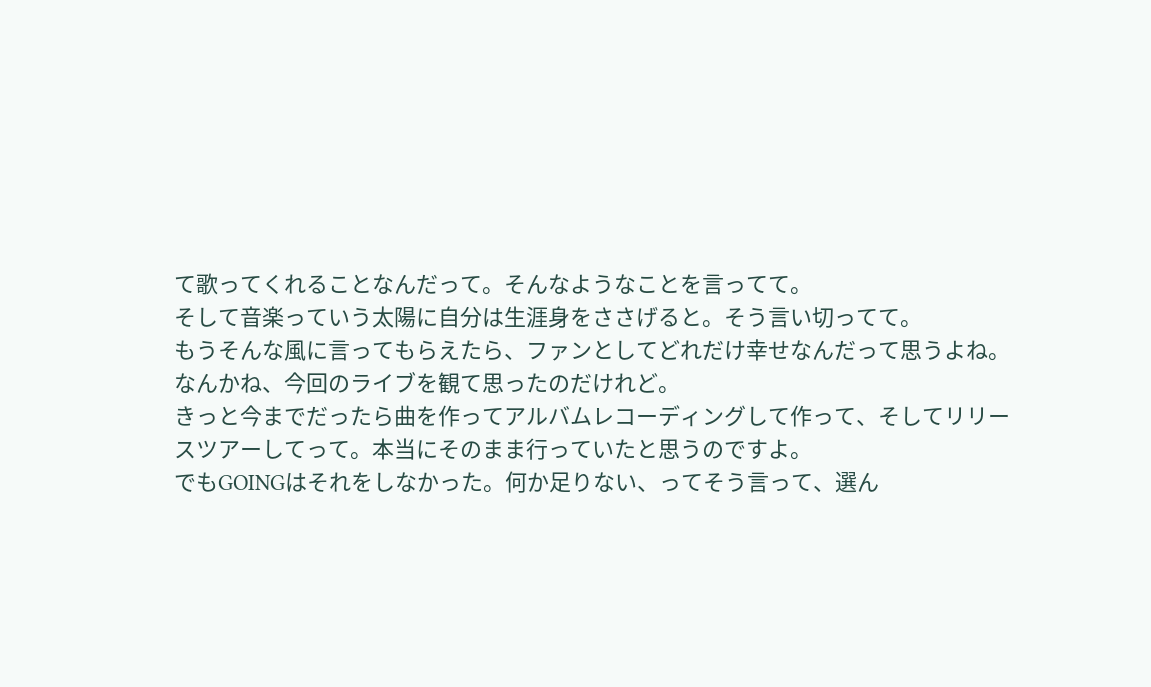て歌ってくれることなんだって。そんなようなことを言ってて。
そして音楽っていう太陽に自分は生涯身をささげると。そう言い切ってて。
もうそんな風に言ってもらえたら、ファンとしてどれだけ幸せなんだって思うよね。
なんかね、今回のライブを観て思ったのだけれど。
きっと今までだったら曲を作ってアルバムレコーディングして作って、そしてリリースツアーしてって。本当にそのまま行っていたと思うのですよ。
でもGOINGはそれをしなかった。何か足りない、ってそう言って、選ん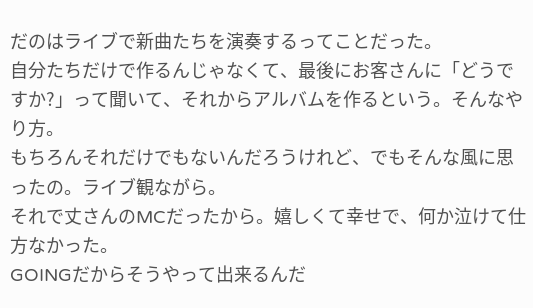だのはライブで新曲たちを演奏するってことだった。
自分たちだけで作るんじゃなくて、最後にお客さんに「どうですか?」って聞いて、それからアルバムを作るという。そんなやり方。
もちろんそれだけでもないんだろうけれど、でもそんな風に思ったの。ライブ観ながら。
それで丈さんのMCだったから。嬉しくて幸せで、何か泣けて仕方なかった。
GOINGだからそうやって出来るんだ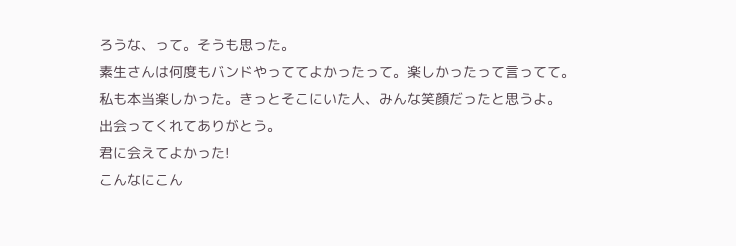ろうな、って。そうも思った。
素生さんは何度もバンドやっててよかったって。楽しかったって言ってて。
私も本当楽しかった。きっとそこにいた人、みんな笑顔だったと思うよ。
出会ってくれてありがとう。
君に会えてよかった!
こんなにこん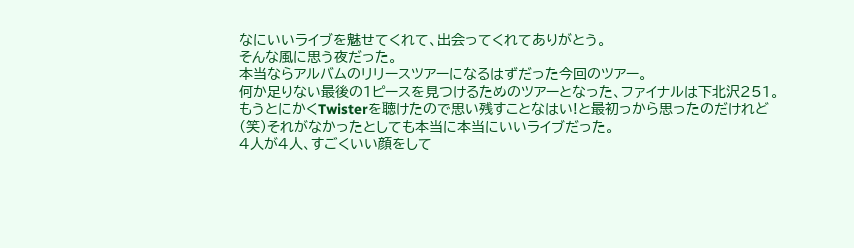なにいいライブを魅せてくれて、出会ってくれてありがとう。
そんな風に思う夜だった。
本当ならアルバムのリリースツアーになるはずだった今回のツアー。
何か足りない最後の1ピースを見つけるためのツアーとなった、ファイナルは下北沢251。
もうとにかくTwisterを聴けたので思い残すことなはい!と最初っから思ったのだけれど(笑)それがなかったとしても本当に本当にいいライブだった。
4人が4人、すごくいい顔をして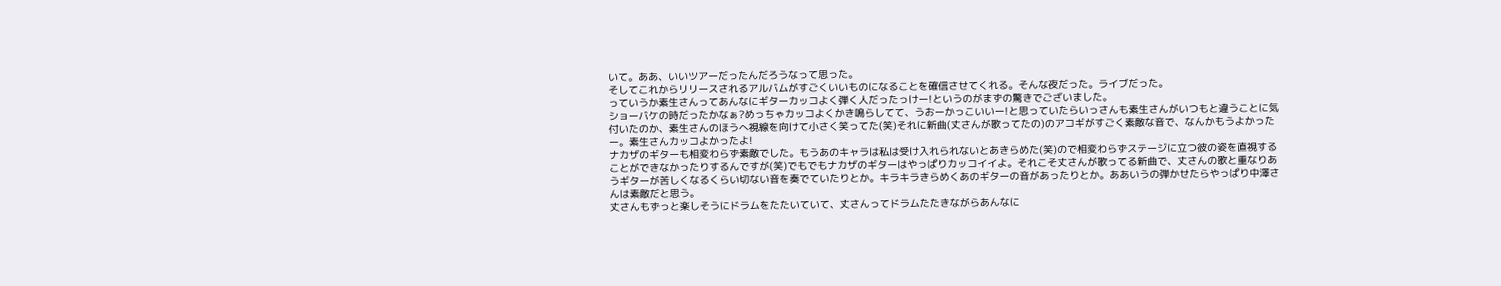いて。ああ、いいツアーだったんだろうなって思った。
そしてこれからリリースされるアルバムがすごくいいものになることを確信させてくれる。そんな夜だった。ライブだった。
っていうか素生さんってあんなにギターカッコよく弾く人だったっけー!というのがまずの驚きでございました。
ショーバケの時だったかなぁ?めっちゃカッコよくかき鳴らしてて、うおーかっこいいー!と思っていたらいっさんも素生さんがいつもと違うことに気付いたのか、素生さんのほうへ視線を向けて小さく笑ってた(笑)それに新曲(丈さんが歌ってたの)のアコギがすごく素敵な音で、なんかもうよかったー。素生さんカッコよかったよ!
ナカザのギターも相変わらず素敵でした。もうあのキャラは私は受け入れられないとあきらめた(笑)ので相変わらずステージに立つ彼の姿を直視することができなかったりするんですが(笑)でもでもナカザのギターはやっぱりカッコイイよ。それこそ丈さんが歌ってる新曲で、丈さんの歌と重なりあうギターが苦しくなるくらい切ない音を奏でていたりとか。キラキラきらめくあのギターの音があったりとか。ああいうの弾かせたらやっぱり中澤さんは素敵だと思う。
丈さんもずっと楽しそうにドラムをたたいていて、丈さんってドラムたたきながらあんなに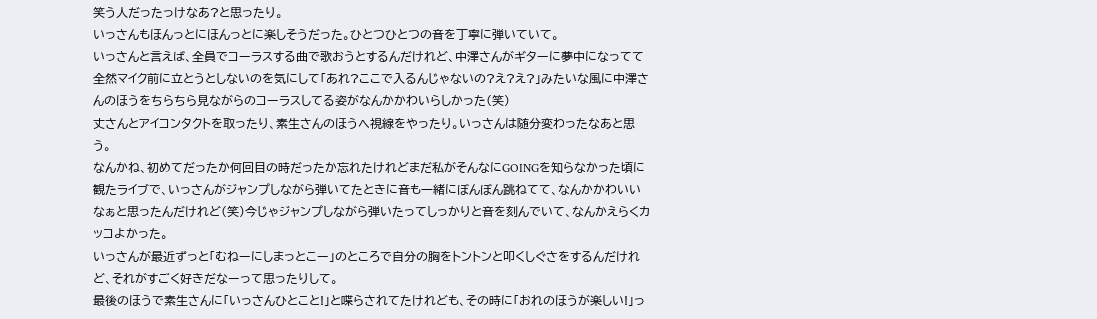笑う人だったっけなあ?と思ったり。
いっさんもほんっとにほんっとに楽しそうだった。ひとつひとつの音を丁寧に弾いていて。
いっさんと言えば、全員でコーラスする曲で歌おうとするんだけれど、中澤さんがギターに夢中になってて全然マイク前に立とうとしないのを気にして「あれ?ここで入るんじゃないの?え?え?」みたいな風に中澤さんのほうをちらちら見ながらのコーラスしてる姿がなんかかわいらしかった(笑)
丈さんとアイコンタクトを取ったり、素生さんのほうへ視線をやったり。いっさんは随分変わったなあと思う。
なんかね、初めてだったか何回目の時だったか忘れたけれどまだ私がそんなにGOINGを知らなかった頃に観たライブで、いっさんがジャンプしながら弾いてたときに音も一緒にぼんぼん跳ねてて、なんかかわいいなぁと思ったんだけれど(笑)今じゃジャンプしながら弾いたってしっかりと音を刻んでいて、なんかえらくカッコよかった。
いっさんが最近ずっと「むねーにしまっとこー」のところで自分の胸をトントンと叩くしぐさをするんだけれど、それがすごく好きだなーって思ったりして。
最後のほうで素生さんに「いっさんひとこと!」と喋らされてたけれども、その時に「おれのほうが楽しい!」っ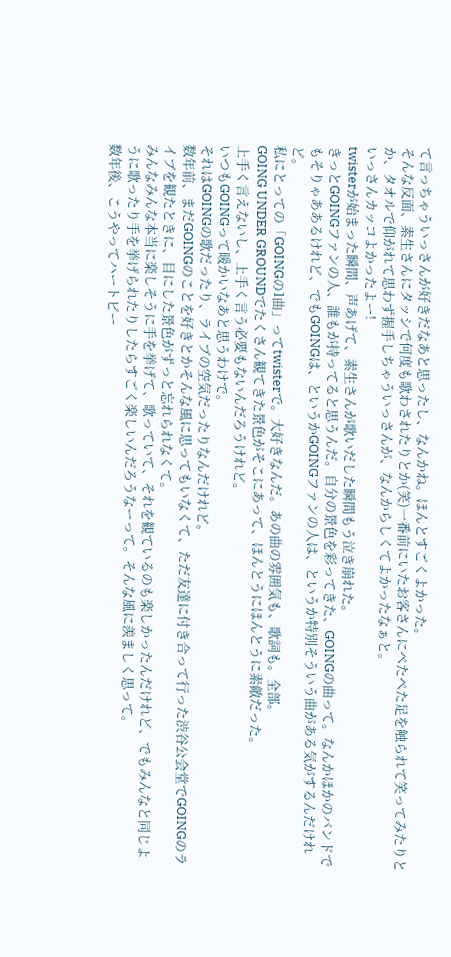て言っちゃういっさんが好きだなあと思ったし、なんかね。ほんとすごくよかった。
そんな反面、素生さんにタッシで何度も歌わされたりとか(笑)一番前にいたお客さんにぺたぺた足を触られて笑ってみたりとか、タオルで仰がれて思わず握手しちゃういっさんが、なんからしくてよかったなぁと。
いっさんカッコよかったよー!
twisterが始まった瞬間、声あげて、素生さんが歌いだした瞬間もう泣き崩れた。
きっとGOINGファンの人、誰もが持ってると思うんだ。自分の景色を彩ってきた、GOINGの曲って。なんかほかのバンドでもそりゃああるけれど、でもGOINGは、というかGOINGファンの人は、というか特別そういう曲がある気がするんだけれど。
私にとっての「GOINGの1曲」ってtwisterで。大好きなんだ。あの曲の雰囲気も、歌詞も。全部。
GOING UNDER GROUNDでたくさん観てきた景色がそこにあって、ほんとうにほんとうに素敵だった。
上手く言えないし、上手く言う必要もないんだろうけれど。
いつもGOINGって暖かいなあと思うわけで。
それはGOINGの歌だったり、ライブの空気だったりなんだけれど。
数年前、まだGOINGのことを好きとかそんな風に思ってもいなくて、ただ友達に付き合って行った渋谷公会堂でGOINGのライブを観たときに、目にした景色がずっと忘れられなくて。
みんなみんな本当に楽しそうに手を挙げて、歌っていて、それを観ているのも楽しかったんだけれど、でもみんなと同じように歌ったり手を挙げられたりしたらすごく楽しいんだろうなーって。そんな風に羨ましく思って。
数年後、こうやってハートビー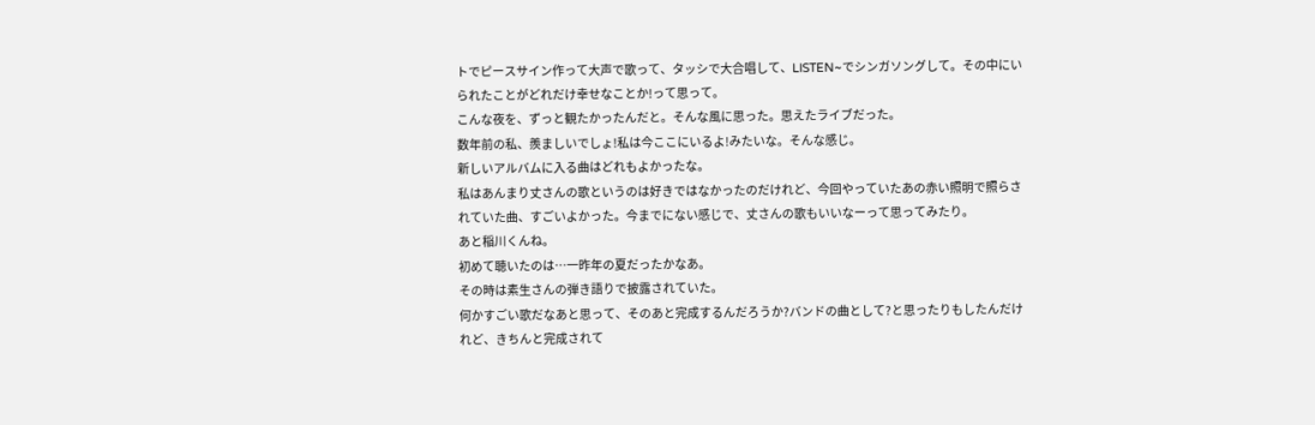トでピースサイン作って大声で歌って、タッシで大合唱して、LISTEN~でシンガソングして。その中にいられたことがどれだけ幸せなことか!って思って。
こんな夜を、ずっと観たかったんだと。そんな風に思った。思えたライブだった。
数年前の私、羨ましいでしょ!私は今ここにいるよ!みたいな。そんな感じ。
新しいアルバムに入る曲はどれもよかったな。
私はあんまり丈さんの歌というのは好きではなかったのだけれど、今回やっていたあの赤い照明で照らされていた曲、すごいよかった。今までにない感じで、丈さんの歌もいいなーって思ってみたり。
あと稲川くんね。
初めて聴いたのは…一昨年の夏だったかなあ。
その時は素生さんの弾き語りで披露されていた。
何かすごい歌だなあと思って、そのあと完成するんだろうか?バンドの曲として?と思ったりもしたんだけれど、きちんと完成されて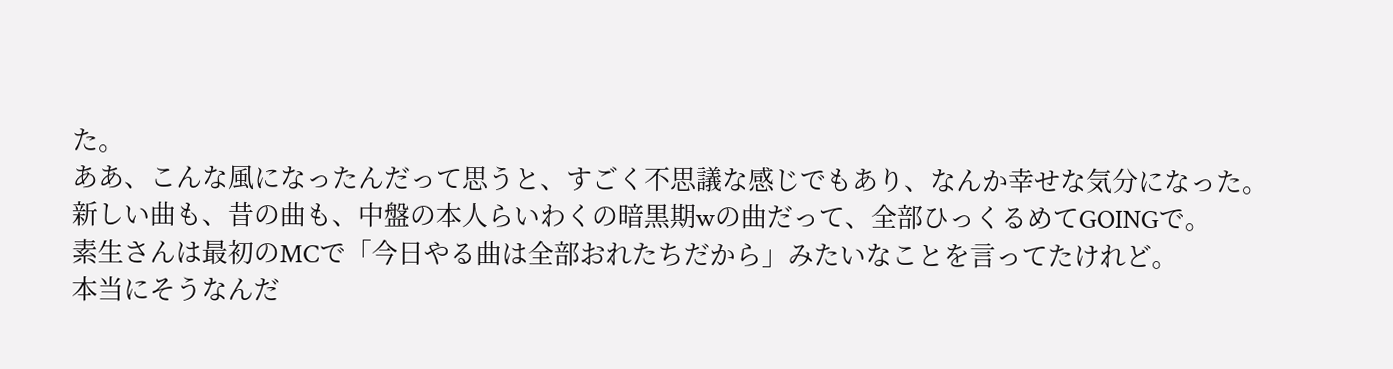た。
ああ、こんな風になったんだって思うと、すごく不思議な感じでもあり、なんか幸せな気分になった。
新しい曲も、昔の曲も、中盤の本人らいわくの暗黒期wの曲だって、全部ひっくるめてGOINGで。
素生さんは最初のMCで「今日やる曲は全部おれたちだから」みたいなことを言ってたけれど。
本当にそうなんだ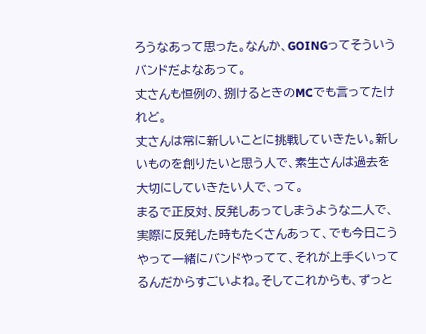ろうなあって思った。なんか、GOINGってそういうバンドだよなあって。
丈さんも恒例の、捌けるときのMCでも言ってたけれど。
丈さんは常に新しいことに挑戦していきたい。新しいものを創りたいと思う人で、素生さんは過去を大切にしていきたい人で、って。
まるで正反対、反発しあってしまうような二人で、実際に反発した時もたくさんあって、でも今日こうやって一緒にバンドやってて、それが上手くいってるんだからすごいよね。そしてこれからも、ずっと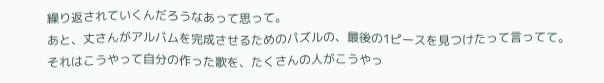繰り返されていくんだろうなあって思って。
あと、丈さんがアルバムを完成させるためのパズルの、最後の1ピースを見つけたって言ってて。
それはこうやって自分の作った歌を、たくさんの人がこうやっ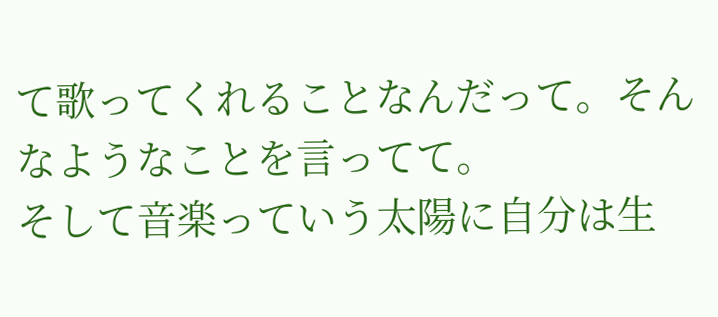て歌ってくれることなんだって。そんなようなことを言ってて。
そして音楽っていう太陽に自分は生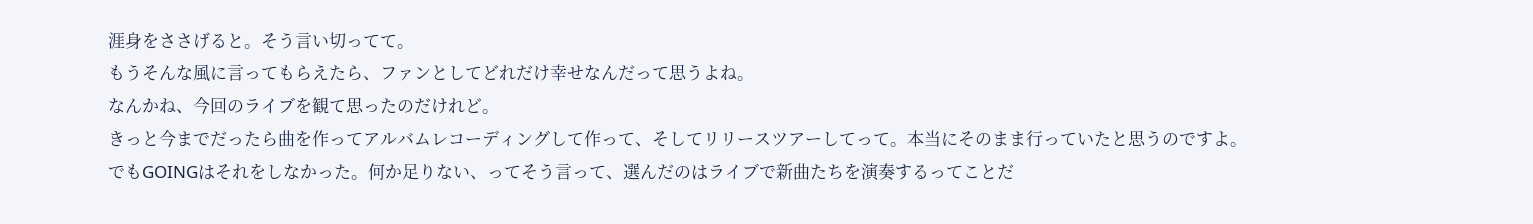涯身をささげると。そう言い切ってて。
もうそんな風に言ってもらえたら、ファンとしてどれだけ幸せなんだって思うよね。
なんかね、今回のライブを観て思ったのだけれど。
きっと今までだったら曲を作ってアルバムレコーディングして作って、そしてリリースツアーしてって。本当にそのまま行っていたと思うのですよ。
でもGOINGはそれをしなかった。何か足りない、ってそう言って、選んだのはライブで新曲たちを演奏するってことだ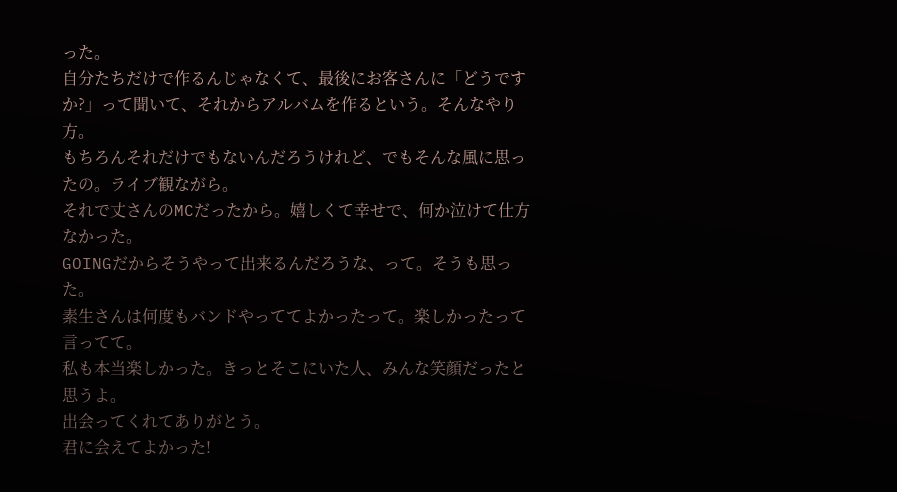った。
自分たちだけで作るんじゃなくて、最後にお客さんに「どうですか?」って聞いて、それからアルバムを作るという。そんなやり方。
もちろんそれだけでもないんだろうけれど、でもそんな風に思ったの。ライブ観ながら。
それで丈さんのMCだったから。嬉しくて幸せで、何か泣けて仕方なかった。
GOINGだからそうやって出来るんだろうな、って。そうも思った。
素生さんは何度もバンドやっててよかったって。楽しかったって言ってて。
私も本当楽しかった。きっとそこにいた人、みんな笑顔だったと思うよ。
出会ってくれてありがとう。
君に会えてよかった!